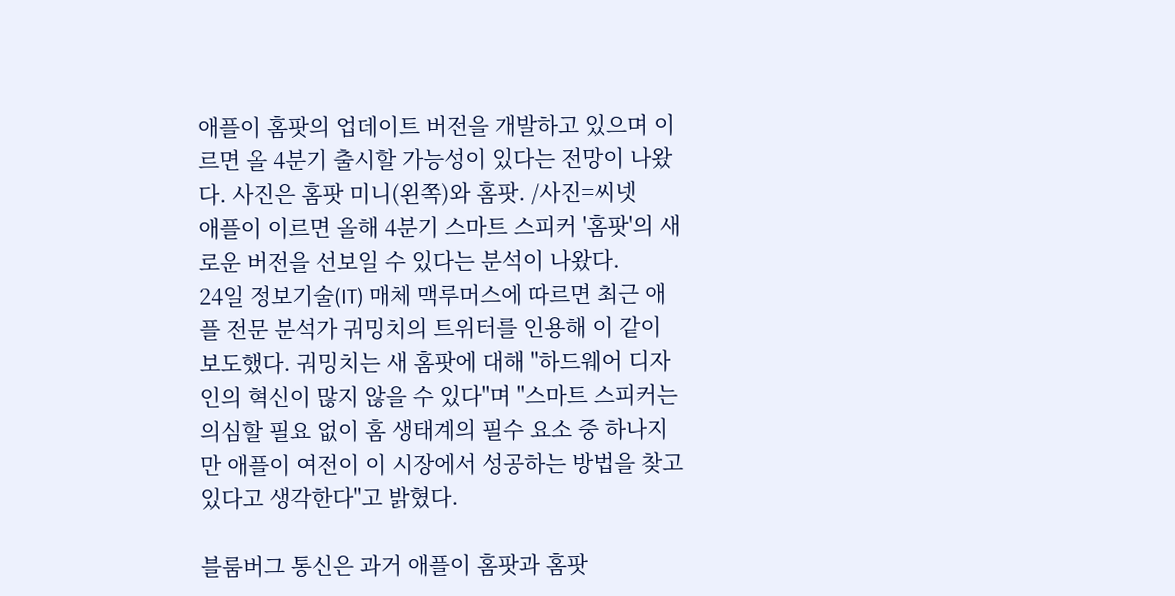애플이 홈팟의 업데이트 버전을 개발하고 있으며 이르면 올 4분기 출시할 가능성이 있다는 전망이 나왔다. 사진은 홈팟 미니(왼쪽)와 홈팟. /사진=씨넷
애플이 이르면 올해 4분기 스마트 스피커 '홈팟'의 새로운 버전을 선보일 수 있다는 분석이 나왔다.
24일 정보기술(IT) 매체 맥루머스에 따르면 최근 애플 전문 분석가 궈밍치의 트위터를 인용해 이 같이 보도했다. 궈밍치는 새 홈팟에 대해 "하드웨어 디자인의 혁신이 많지 않을 수 있다"며 "스마트 스피커는 의심할 필요 없이 홈 생태계의 필수 요소 중 하나지만 애플이 여전이 이 시장에서 성공하는 방법을 찾고 있다고 생각한다"고 밝혔다.

블룸버그 통신은 과거 애플이 홈팟과 홈팟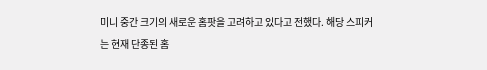미니 중간 크기의 새로운 홈팟을 고려하고 있다고 전했다. 해당 스피커는 현재 단종된 홈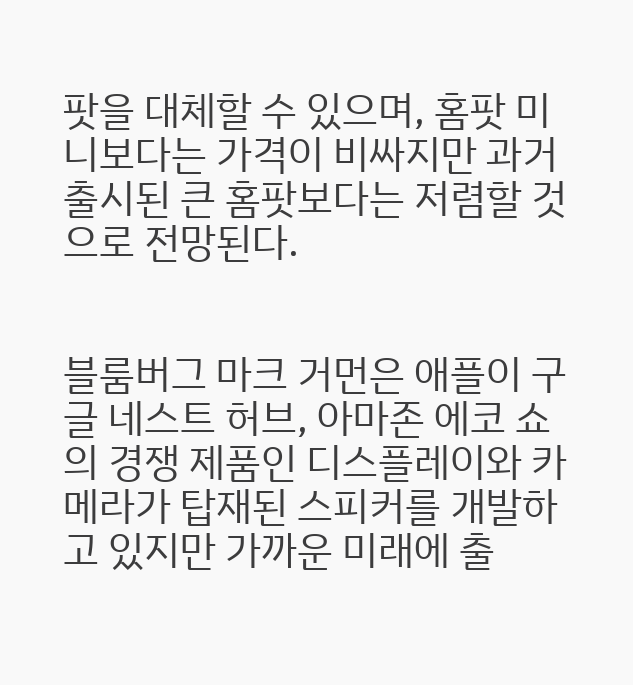팟을 대체할 수 있으며, 홈팟 미니보다는 가격이 비싸지만 과거 출시된 큰 홈팟보다는 저렴할 것으로 전망된다.


블룸버그 마크 거먼은 애플이 구글 네스트 허브, 아마존 에코 쇼의 경쟁 제품인 디스플레이와 카메라가 탑재된 스피커를 개발하고 있지만 가까운 미래에 출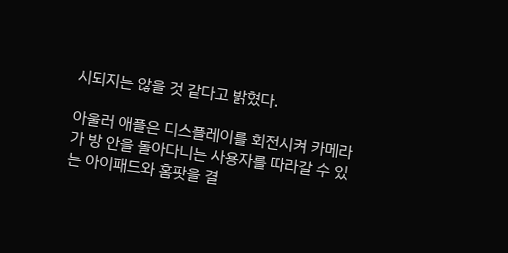시되지는 않을 것 같다고 밝혔다.

아울러 애플은 디스플레이를 회전시켜 카메라가 방 안을 돌아다니는 사용자를 따라갈 수 있는 아이패드와 홈팟을 결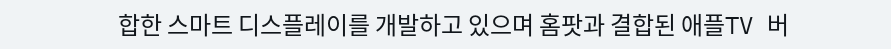합한 스마트 디스플레이를 개발하고 있으며 홈팟과 결합된 애플TV 버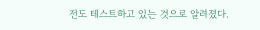전도 테스트하고 있는 것으로 알려졌다.